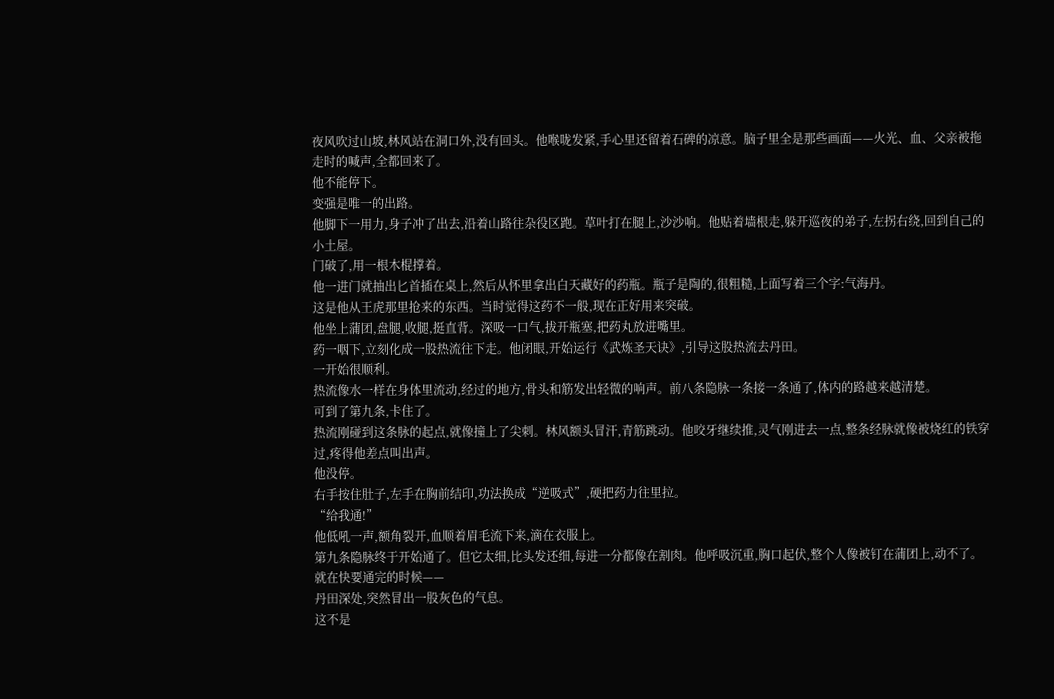夜风吹过山坡,林风站在洞口外,没有回头。他喉咙发紧,手心里还留着石碑的凉意。脑子里全是那些画面——火光、血、父亲被拖走时的喊声,全都回来了。
他不能停下。
变强是唯一的出路。
他脚下一用力,身子冲了出去,沿着山路往杂役区跑。草叶打在腿上,沙沙响。他贴着墙根走,躲开巡夜的弟子,左拐右绕,回到自己的小土屋。
门破了,用一根木棍撑着。
他一进门就抽出匕首插在桌上,然后从怀里拿出白天藏好的药瓶。瓶子是陶的,很粗糙,上面写着三个字:气海丹。
这是他从王虎那里抢来的东西。当时觉得这药不一般,现在正好用来突破。
他坐上蒲团,盘腿,收腿,挺直背。深吸一口气,拔开瓶塞,把药丸放进嘴里。
药一咽下,立刻化成一股热流往下走。他闭眼,开始运行《武炼圣天诀》,引导这股热流去丹田。
一开始很顺利。
热流像水一样在身体里流动,经过的地方,骨头和筋发出轻微的响声。前八条隐脉一条接一条通了,体内的路越来越清楚。
可到了第九条,卡住了。
热流刚碰到这条脉的起点,就像撞上了尖刺。林风额头冒汗,青筋跳动。他咬牙继续推,灵气刚进去一点,整条经脉就像被烧红的铁穿过,疼得他差点叫出声。
他没停。
右手按住肚子,左手在胸前结印,功法换成“逆吸式”,硬把药力往里拉。
“给我通!”
他低吼一声,额角裂开,血顺着眉毛流下来,滴在衣服上。
第九条隐脉终于开始通了。但它太细,比头发还细,每进一分都像在割肉。他呼吸沉重,胸口起伏,整个人像被钉在蒲团上,动不了。
就在快要通完的时候——
丹田深处,突然冒出一股灰色的气息。
这不是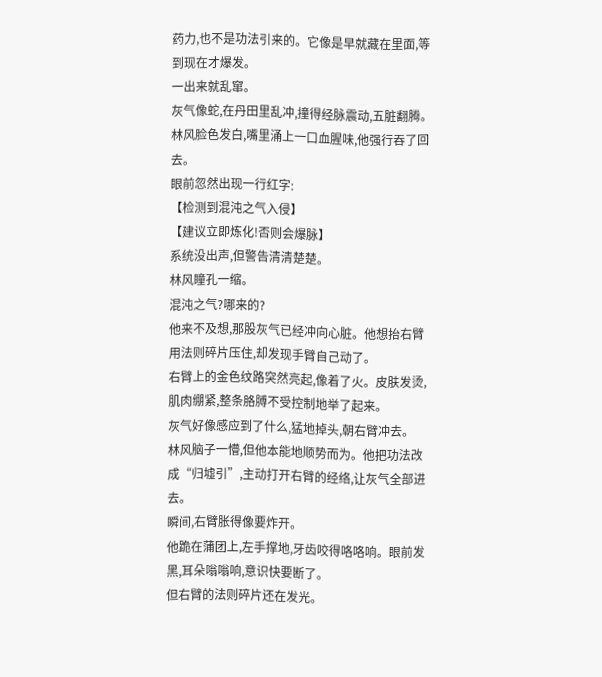药力,也不是功法引来的。它像是早就藏在里面,等到现在才爆发。
一出来就乱窜。
灰气像蛇,在丹田里乱冲,撞得经脉震动,五脏翻腾。林风脸色发白,嘴里涌上一口血腥味,他强行吞了回去。
眼前忽然出现一行红字:
【检测到混沌之气入侵】
【建议立即炼化!否则会爆脉】
系统没出声,但警告清清楚楚。
林风瞳孔一缩。
混沌之气?哪来的?
他来不及想,那股灰气已经冲向心脏。他想抬右臂用法则碎片压住,却发现手臂自己动了。
右臂上的金色纹路突然亮起,像着了火。皮肤发烫,肌肉绷紧,整条胳膊不受控制地举了起来。
灰气好像感应到了什么,猛地掉头,朝右臂冲去。
林风脑子一懵,但他本能地顺势而为。他把功法改成“归墟引”,主动打开右臂的经络,让灰气全部进去。
瞬间,右臂胀得像要炸开。
他跪在蒲团上,左手撑地,牙齿咬得咯咯响。眼前发黑,耳朵嗡嗡响,意识快要断了。
但右臂的法则碎片还在发光。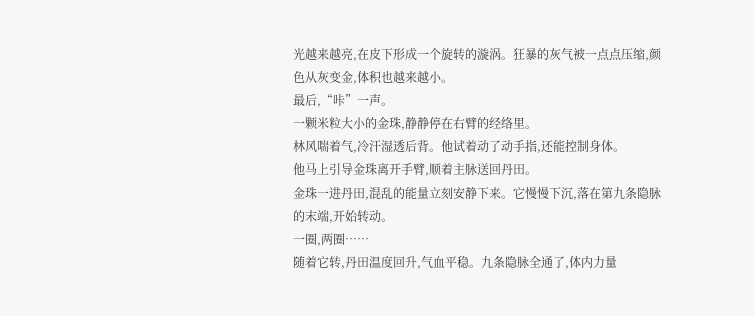光越来越亮,在皮下形成一个旋转的漩涡。狂暴的灰气被一点点压缩,颜色从灰变金,体积也越来越小。
最后,“咔”一声。
一颗米粒大小的金珠,静静停在右臂的经络里。
林风喘着气,冷汗湿透后背。他试着动了动手指,还能控制身体。
他马上引导金珠离开手臂,顺着主脉送回丹田。
金珠一进丹田,混乱的能量立刻安静下来。它慢慢下沉,落在第九条隐脉的末端,开始转动。
一圈,两圈……
随着它转,丹田温度回升,气血平稳。九条隐脉全通了,体内力量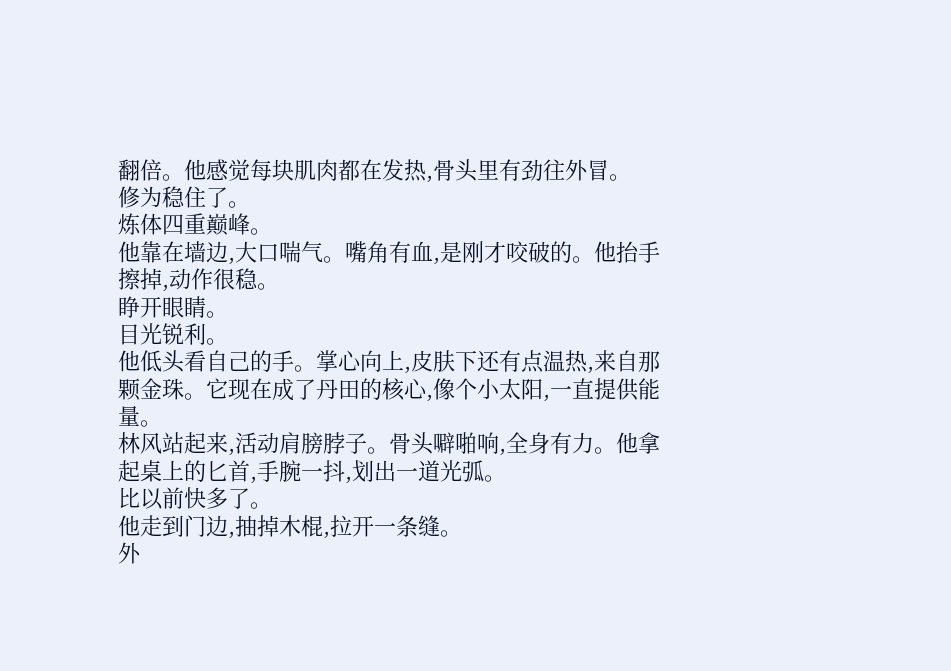翻倍。他感觉每块肌肉都在发热,骨头里有劲往外冒。
修为稳住了。
炼体四重巅峰。
他靠在墙边,大口喘气。嘴角有血,是刚才咬破的。他抬手擦掉,动作很稳。
睁开眼睛。
目光锐利。
他低头看自己的手。掌心向上,皮肤下还有点温热,来自那颗金珠。它现在成了丹田的核心,像个小太阳,一直提供能量。
林风站起来,活动肩膀脖子。骨头噼啪响,全身有力。他拿起桌上的匕首,手腕一抖,划出一道光弧。
比以前快多了。
他走到门边,抽掉木棍,拉开一条缝。
外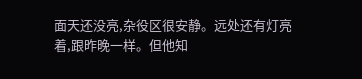面天还没亮,杂役区很安静。远处还有灯亮着,跟昨晚一样。但他知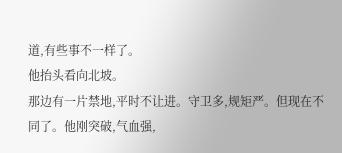道,有些事不一样了。
他抬头看向北坡。
那边有一片禁地,平时不让进。守卫多,规矩严。但现在不同了。他刚突破,气血强,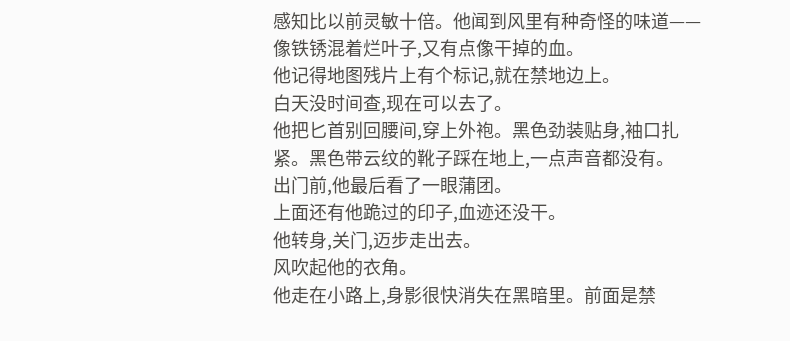感知比以前灵敏十倍。他闻到风里有种奇怪的味道——像铁锈混着烂叶子,又有点像干掉的血。
他记得地图残片上有个标记,就在禁地边上。
白天没时间查,现在可以去了。
他把匕首别回腰间,穿上外袍。黑色劲装贴身,袖口扎紧。黑色带云纹的靴子踩在地上,一点声音都没有。
出门前,他最后看了一眼蒲团。
上面还有他跪过的印子,血迹还没干。
他转身,关门,迈步走出去。
风吹起他的衣角。
他走在小路上,身影很快消失在黑暗里。前面是禁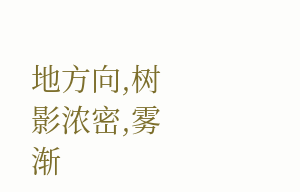地方向,树影浓密,雾渐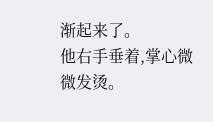渐起来了。
他右手垂着,掌心微微发烫。